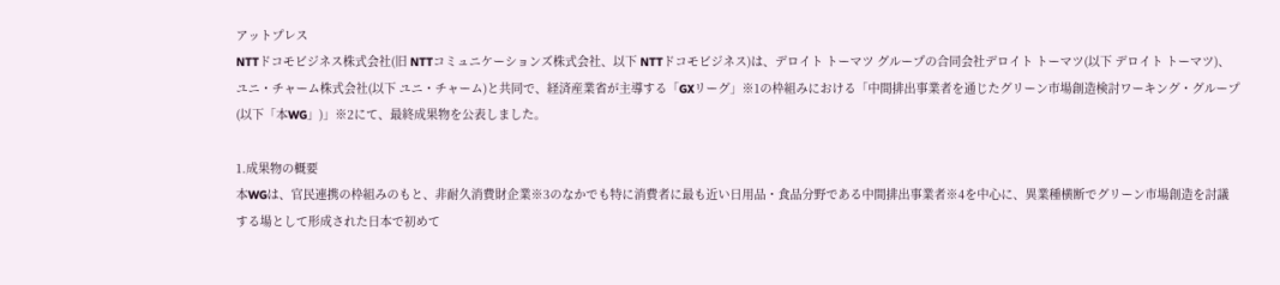アットプレス
NTTドコモビジネス株式会社(旧 NTTコミュニケーションズ株式会社、以下 NTTドコモビジネス)は、デロイト トーマツ グループの合同会社デロイト トーマツ(以下 デロイト トーマツ)、ユニ・チャーム株式会社(以下 ユニ・チャーム)と共同で、経済産業省が主導する「GXリーグ」※1の枠組みにおける「中間排出事業者を通じたグリーン市場創造検討ワーキング・グループ(以下「本WG」)」※2にて、最終成果物を公表しました。

1.成果物の概要
本WGは、官民連携の枠組みのもと、非耐久消費財企業※3のなかでも特に消費者に最も近い日用品・食品分野である中間排出事業者※4を中心に、異業種横断でグリーン市場創造を討議する場として形成された日本で初めて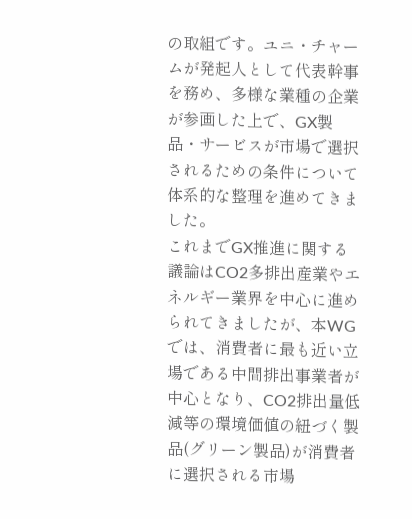の取組です。ユニ・チャームが発起人として代表幹事を務め、多様な業種の企業が参画した上で、GX製品・サービスが市場で選択されるための条件について体系的な整理を進めてきました。
これまでGX推進に関する議論はCO2多排出産業やエネルギー業界を中心に進められてきましたが、本WGでは、消費者に最も近い立場である中間排出事業者が中心となり、CO2排出量低減等の環境価値の紐づく製品(グリーン製品)が消費者に選択される市場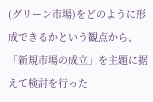(グリーン市場)をどのように形成できるかという観点から、「新規市場の成立」を主題に据えて検討を行った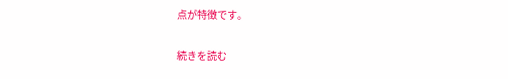点が特徴です。

続きを読む